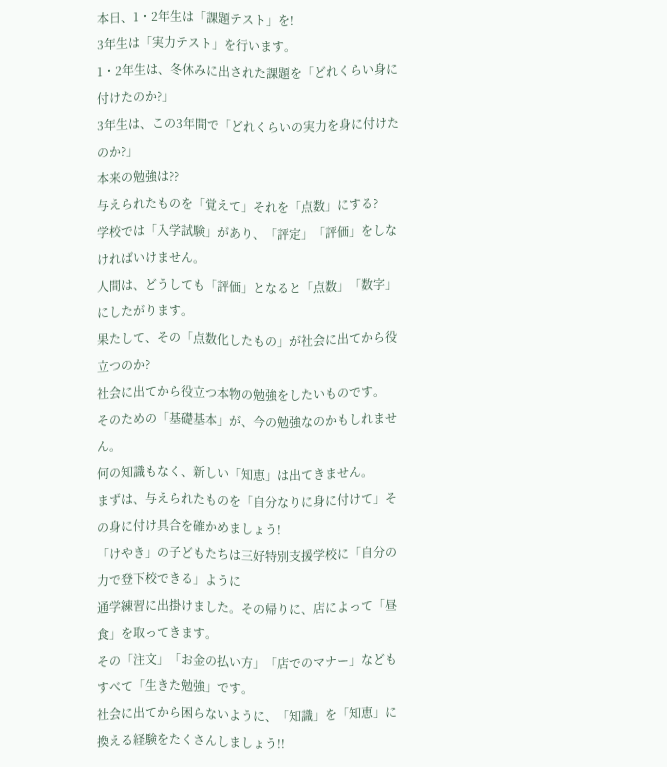本日、1・2年生は「課題テスト」を!
3年生は「実力テスト」を行います。
1・2年生は、冬休みに出された課題を「どれくらい身に付けたのか?」
3年生は、この3年間で「どれくらいの実力を身に付けたのか?」
本来の勉強は??
与えられたものを「覚えて」それを「点数」にする?
学校では「入学試験」があり、「評定」「評価」をしなければいけません。
人間は、どうしても「評価」となると「点数」「数字」にしたがります。
果たして、その「点数化したもの」が社会に出てから役立つのか?
社会に出てから役立つ本物の勉強をしたいものです。
そのための「基礎基本」が、今の勉強なのかもしれません。
何の知識もなく、新しい「知恵」は出てきません。
まずは、与えられたものを「自分なりに身に付けて」その身に付け具合を確かめましょう!
「けやき」の子どもたちは三好特別支援学校に「自分の力で登下校できる」ように
通学練習に出掛けました。その帰りに、店によって「昼食」を取ってきます。
その「注文」「お金の払い方」「店でのマナー」などもすべて「生きた勉強」です。
社会に出てから困らないように、「知識」を「知恵」に換える経験をたくさんしましょう!!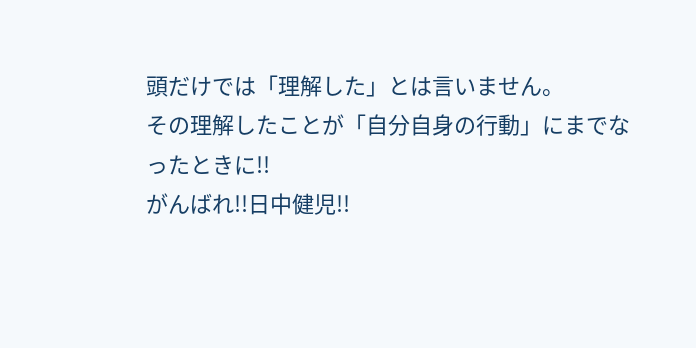頭だけでは「理解した」とは言いません。
その理解したことが「自分自身の行動」にまでなったときに!!
がんばれ!!日中健児!!